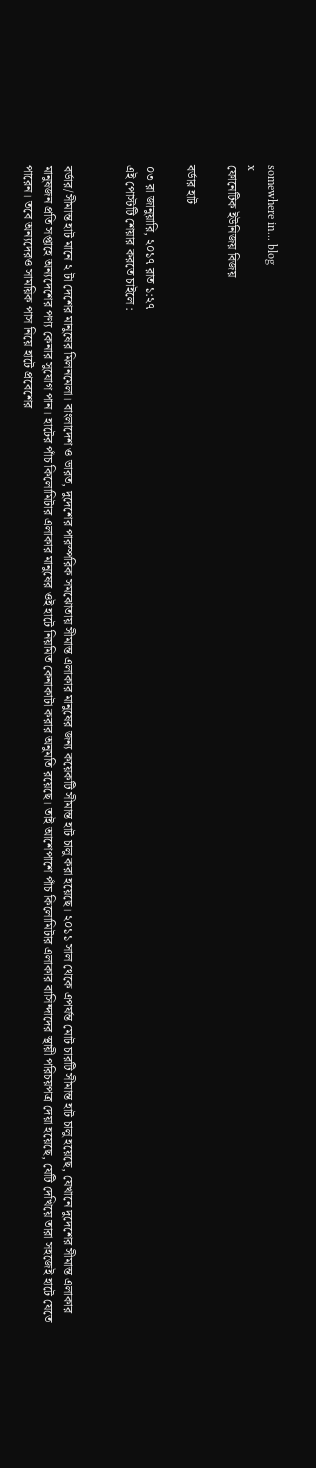somewhere in... blog
x
ফোনেটিক ইউনিজয় বিজয়

বর্ডার হাট

০৩ রা জানুয়ারি, ২০১৭ রাত ১:২৭
এই পোস্টটি শেয়ার করতে চাইলে :


বর্ডার/সীমান্ত হাট মানে ২ টা দেশের মানুষের মিলনমেলা। বাংলাদেশ ও ভারত, দুদেশের পারস্পরিক সমঝোতায় সীমান্ত এলাকার মানুষের জন্য কয়েকটি সীমান্ত হাট চালু করা হয়েছে। ২০১১ সাল থেকে এপর্যন্ত মোট চারটি সীমান্ত হাট চালু হয়েছে, যেখানে দুদেশের সীমান্ত এলাকার মানুষজন প্রতি সপ্তাহে অন্যদেশের পণ্য কেনার সুযোগ পান। হাটের পাঁচ কিলোমিটার এলাকার মানুষের ওই হাটে নিয়মিত কেনাকাটা করার অনুমতি রয়েছে। তাই আশেপাশে পাঁচ কিলোমিটার এলাকার বাসিন্দাদের স্থায়ী পরিচয়পত্র দেয়া হয়েছে, যেটি দেখিয়ে তারা সহজেই হাটে যেতে পারেন। তবে অন্যদেরও সাময়িক পাস নিয়ে হাটে প্রবেশের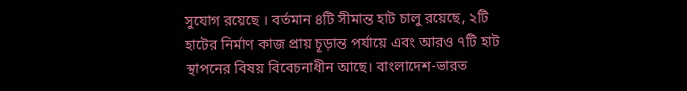সুযোগ রয়েছে । বর্তমান ৪টি সীমান্ত হাট চালু রয়েছে, ২টি হাটের নির্মাণ কাজ প্রায় চূড়ান্ত পর্যায়ে এবং আরও ৭টি হাট স্থাপনের বিষয় বিবেচনাধীন আছে। বাংলাদেশ-ভারত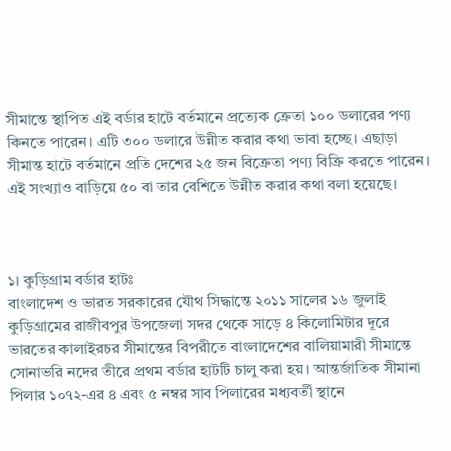সীমান্তে স্থাপিত এই বর্ডার হাটে বর্তমানে প্রত্যেক ক্রেতা ১০০ ডলারের পণ্য কিনতে পারেন। এটি ৩০০ ডলারে উন্নীত করার কথা ভাবা হচ্ছে। এছাড়া সীমান্ত হাটে বর্তমানে প্রতি দেশের ২৫ জন বিক্রেতা পণ্য বিক্রি করতে পারেন। এই সংখ্যাও বাড়িয়ে ৫০ বা তার বেশিতে উন্নীত করার কথা বলা হয়েছে।



১। কুড়িগ্রাম বর্ডার হাটঃ
বাংলাদেশ ও ভারত সরকারের যৌথ সিদ্ধান্তে ২০১১ সালের ১৬ জুলাই কুড়িগ্রামের রাজীবপুর উপজেলা সদর থেকে সাড়ে ৪ কিলোমিটার দূরে ভারতের কালাইরচর সীমান্তের বিপরীতে বাংলাদেশের বালিয়ামারী সীমান্তে সোনাভরি নদের তীরে প্রথম বর্ডার হাটটি চালু করা হয়। আন্তর্জাতিক সীমানা পিলার ১০৭২-এর ৪ এবং ৫ নম্বর সাব পিলারের মধ্যবর্তী স্থানে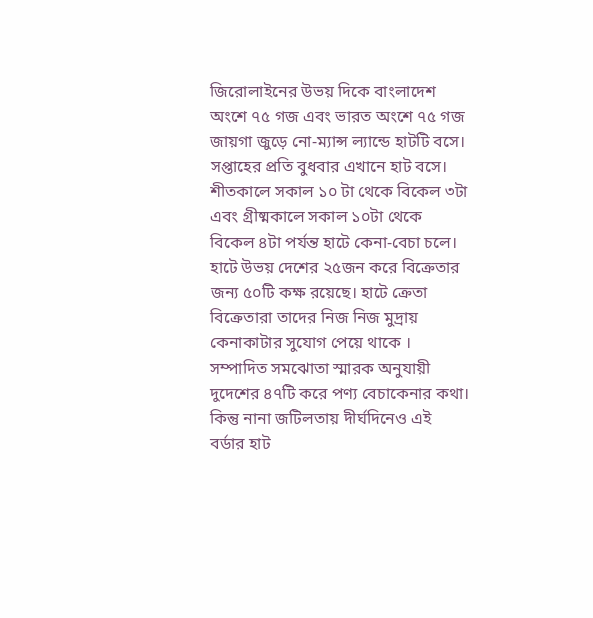জিরোলাইনের উভয় দিকে বাংলাদেশ অংশে ৭৫ গজ এবং ভারত অংশে ৭৫ গজ জায়গা জুড়ে নো-ম্যান্স ল্যান্ডে হাটটি বসে। সপ্তাহের প্রতি বুধবার এখানে হাট বসে। শীতকালে সকাল ১০ টা থেকে বিকেল ৩টা এবং গ্রীষ্মকালে সকাল ১০টা থেকে বিকেল ৪টা পর্যন্ত হাটে কেনা-বেচা চলে। হাটে উভয় দেশের ২৫জন করে বিক্রেতার জন্য ৫০টি কক্ষ রয়েছে। হাটে ক্রেতা বিক্রেতারা তাদের নিজ নিজ মুদ্রায় কেনাকাটার সুযোগ পেয়ে থাকে । সম্পাদিত সমঝোতা স্মারক অনুযায়ী দুদেশের ৪৭টি করে পণ্য বেচাকেনার কথা। কিন্তু নানা জটিলতায় দীর্ঘদিনেও এই বর্ডার হাট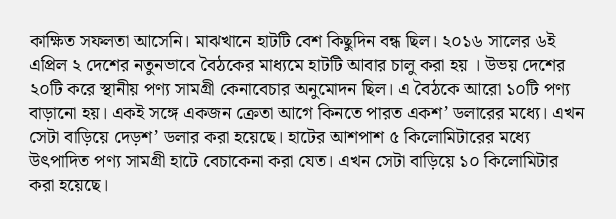কাক্ষিত সফলতা আসেনি। মাঝখানে হাটটি বেশ কিছুদিন বন্ধ ছিল। ২০১৬ সালের ৬ই এপ্রিল ২ দেশের নতুনভাবে বৈঠকের মাধ্যমে হাটটি আবার চালু করা হয় । উভয় দেশের ২০টি করে স্থানীয় পণ্য সামগ্রী কেনাবেচার অনুমোদন ছিল। এ বৈঠকে আরো ১০টি পণ্য বাড়ানো হয়। একই সঙ্গে একজন ক্রেতা আগে কিনতে পারত একশ’ ডলারের মধ্যে। এখন সেটা বাড়িয়ে দেড়শ’ ডলার করা হয়েছে। হাটের আশপাশ ৫ কিলোমিটারের মধ্যে উৎপাদিত পণ্য সামগ্রী হাটে বেচাকেনা করা যেত। এখন সেটা বাড়িয়ে ১০ কিলোমিটার করা হয়েছে।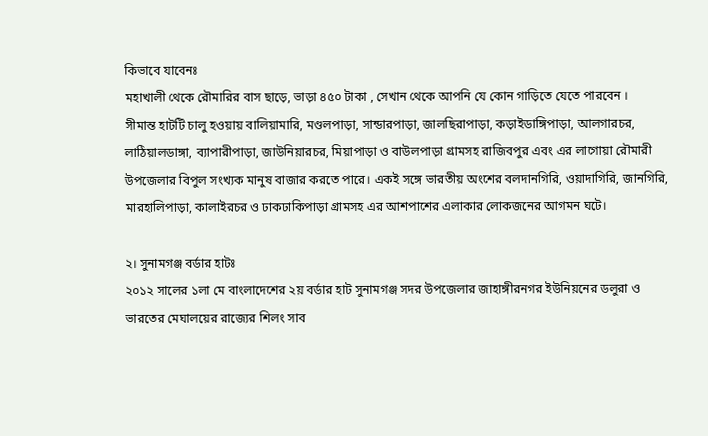কিভাবে যাবেনঃ
মহাখালী থেকে রৌমারির বাস ছাড়ে, ভাড়া ৪৫০ টাকা , সেখান থেকে আপনি যে কোন গাড়িতে যেতে পারবেন ।
সীমান্ত হাটটি চালু হওয়ায় বালিয়ামারি, মণ্ডলপাড়া, সান্ডারপাড়া, জালছিরাপাড়া, কড়াইডাঙ্গিপাড়া, আলগারচর, লাঠিয়ালডাঙ্গা, ব্যাপারীপাড়া, জাউনিয়ারচর, মিয়াপাড়া ও বাউলপাড়া গ্রামসহ রাজিবপুর এবং এর লাগোয়া রৌমারী উপজেলার বিপুল সংখ্যক মানুষ বাজার করতে পারে। একই সঙ্গে ভারতীয় অংশের বলদানগিরি, ওয়াদাগিরি, জানগিরি, মারহালিপাড়া, কালাইরচর ও ঢাকঢাকিপাড়া গ্রামসহ এর আশপাশের এলাকার লোকজনের আগমন ঘটে।

২। সুনামগঞ্জ বর্ডার হাটঃ
২০১২ সালের ১লা মে বাংলাদেশের ২য় বর্ডার হাট সুনামগঞ্জ সদর উপজেলার জাহাঙ্গীরনগর ইউনিয়নের ডলুরা ও ভারতের মেঘালয়ের রাজ্যের শিলং সাব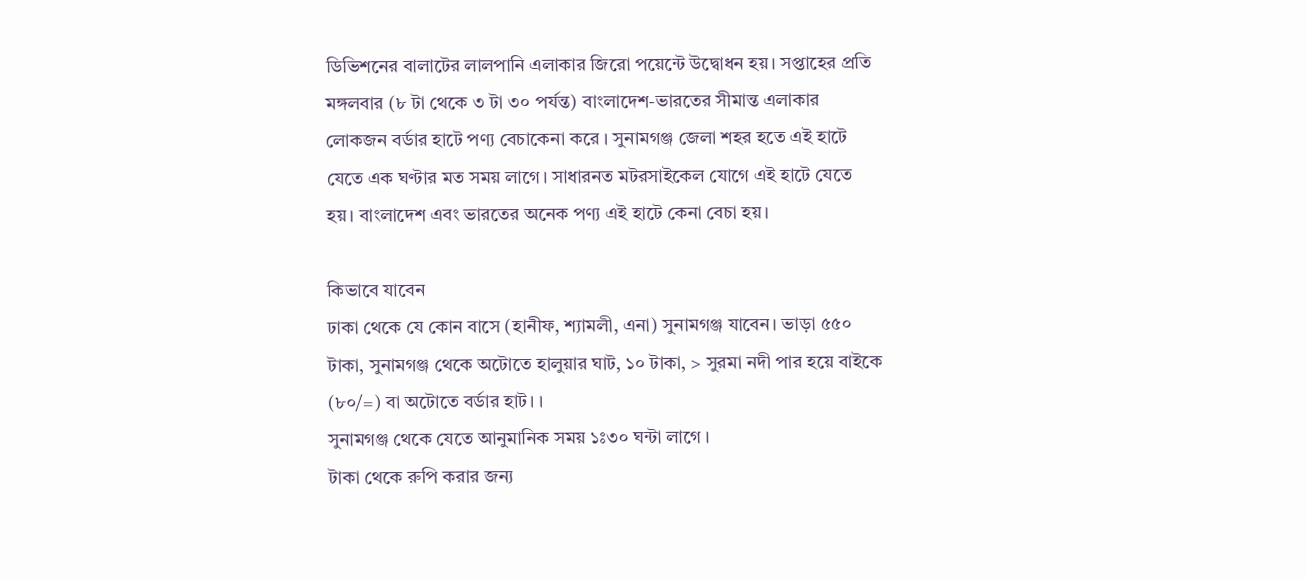ডিভিশনের বালাটের লালপানি এলাকার জিরো পয়েন্টে উদ্বোধন হয়। সপ্তাহের প্রতি মঙ্গলবার (৮ টা থেকে ৩ টা ৩০ পর্যন্ত) বাংলাদেশ-ভারতের সীমান্ত এলাকার লোকজন বর্ডার হাটে পণ্য বেচাকেনা করে । সুনামগঞ্জ জেলা শহর হতে এই হাটে যেতে এক ঘণ্টার মত সময় লাগে। সাধারনত মটরসাইকেল যোগে এই হাটে যেতে হয়। বাংলাদেশ এবং ভারতের অনেক পণ্য এই হাটে কেনা বেচা হয়।

কিভাবে যাবেন
ঢাকা থেকে যে কোন বাসে (হানীফ, শ্যামলী, এনা) সুনামগঞ্জ যাবেন। ভাড়া ৫৫০ টাকা, সুনামগঞ্জ থেকে অটোতে হালুয়ার ঘাট, ১০ টাকা, > সুরমা নদী পার হয়ে বাইকে (৮০/=) বা অটোতে বর্ডার হাট। ।
সুনামগঞ্জ থেকে যেতে আনুমানিক সময় ১ঃ৩০ ঘন্টা লাগে ।
টাকা থেকে রুপি করার জন্য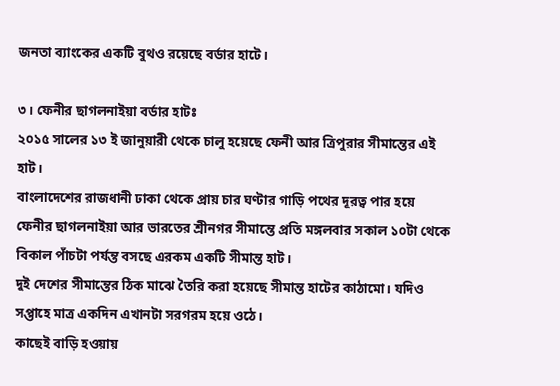জনতা ব্যাংকের একটি বুথও রয়েছে বর্ডার হাটে।

৩। ফেনীর ছাগলনাইয়া বর্ডার হাটঃ
২০১৫ সালের ১৩ ই জানুয়ারী থেকে চালু হয়েছে ফেনী আর ত্রিপুরার সীমান্তের এই হাট।
বাংলাদেশের রাজধানী ঢাকা থেকে প্রায় চার ঘণ্টার গাড়ি পথের দূরত্ব পার হয়ে ফেনীর ছাগলনাইয়া আর ভারতের শ্রীনগর সীমান্তে প্রতি মঙ্গলবার সকাল ১০টা থেকে বিকাল পাঁচটা পর্যন্ত বসছে এরকম একটি সীমান্ত হাট।
দুই দেশের সীমান্তের ঠিক মাঝে তৈরি করা হয়েছে সীমান্ত হাটের কাঠামো। যদিও সপ্তাহে মাত্র একদিন এখানটা সরগরম হয়ে ওঠে।
কাছেই বাড়ি হওয়ায়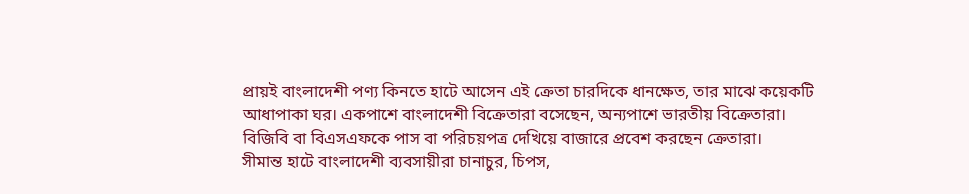প্রায়ই বাংলাদেশী পণ্য কিনতে হাটে আসেন এই ক্রেতা চারদিকে ধানক্ষেত, তার মাঝে কয়েকটি আধাপাকা ঘর। একপাশে বাংলাদেশী বিক্রেতারা বসেছেন, অন্যপাশে ভারতীয় বিক্রেতারা। বিজিবি বা বিএসএফকে পাস বা পরিচয়পত্র দেখিয়ে বাজারে প্রবেশ করছেন ক্রেতারা।
সীমান্ত হাটে বাংলাদেশী ব্যবসায়ীরা চানাচুর, চিপস,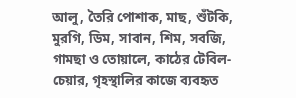আলু, তৈরি পোশাক, মাছ, শুঁটকি, মুরগি, ডিম, সাবান, শিম, সবজি, গামছা ও তোয়ালে, কাঠের টেবিল-চেয়ার, গৃহস্থালির কাজে ব্যবহৃত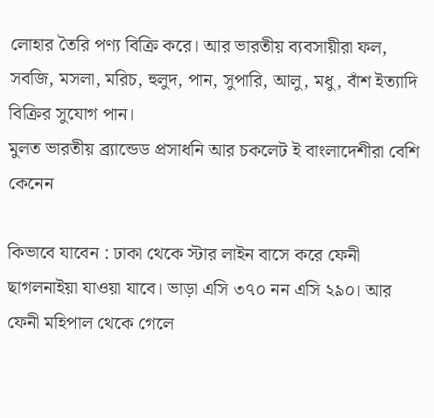লোহার তৈরি পণ্য বিক্রি করে। আর ভারতীয় ব্যবসায়ীরা ফল, সবজি, মসলা, মরিচ, হুলুদ, পান, সুপারি, আলু, মধু, বাঁশ ইত্যাদি বিক্রির সুযোগ পান।
মুলত ভারতীয় ব্র্যান্ডেড প্রসাধনি আর চকলেট ই বাংলাদেশীরা বেশি কেনেন

কিভাবে যাবেন : ঢাকা থেকে স্টার লাইন বাসে করে ফেনী ছাগলনাইয়া যাওয়া যাবে। ভাড়া এসি ৩৭০ নন এসি ২৯০। আর ফেনী মহিপাল থেকে গেলে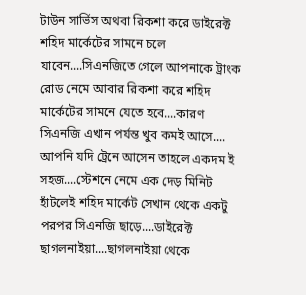টাউন সার্ভিস অথবা রিকশা করে ডাইরেক্ট শহিদ মার্কেটের সামনে চলে যাবেন....সিএনজিতে গেলে আপনাকে ট্রাংক রোড নেমে আবার রিকশা করে শহিদ মার্কেটের সামনে যেতে হবে....কারণ সিএনজি এখান পর্যন্ত খুব কমই আসে....
আপনি যদি ট্রেনে আসেন তাহলে একদম ই সহজ....স্টেশনে নেমে এক দেড় মিনিট হাঁটলেই শহিদ মার্কেট সেখান থেকে একটু পরপর সিএনজি ছাড়ে....ডাইরেক্ট ছাগলনাইয়া....ছাগলনাইয়া থেকে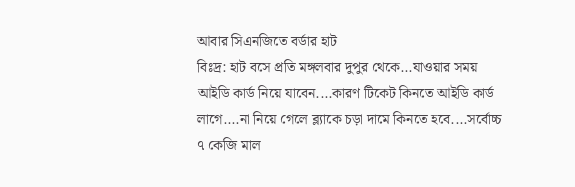আবার সিএনজিতে বর্ডার হাট
বিঃদ্র: হাট বসে প্রতি মঙ্গলবার দুপুর থেকে...যাওয়ার সময় আইডি কার্ড নিয়ে যাবেন....কারণ টিকেট কিনতে আইডি কার্ড লাগে....না নিয়ে গেলে ব্ল্যাকে চড়া দামে কিনতে হবে....সর্বোচ্চ ৭ কেজি মাল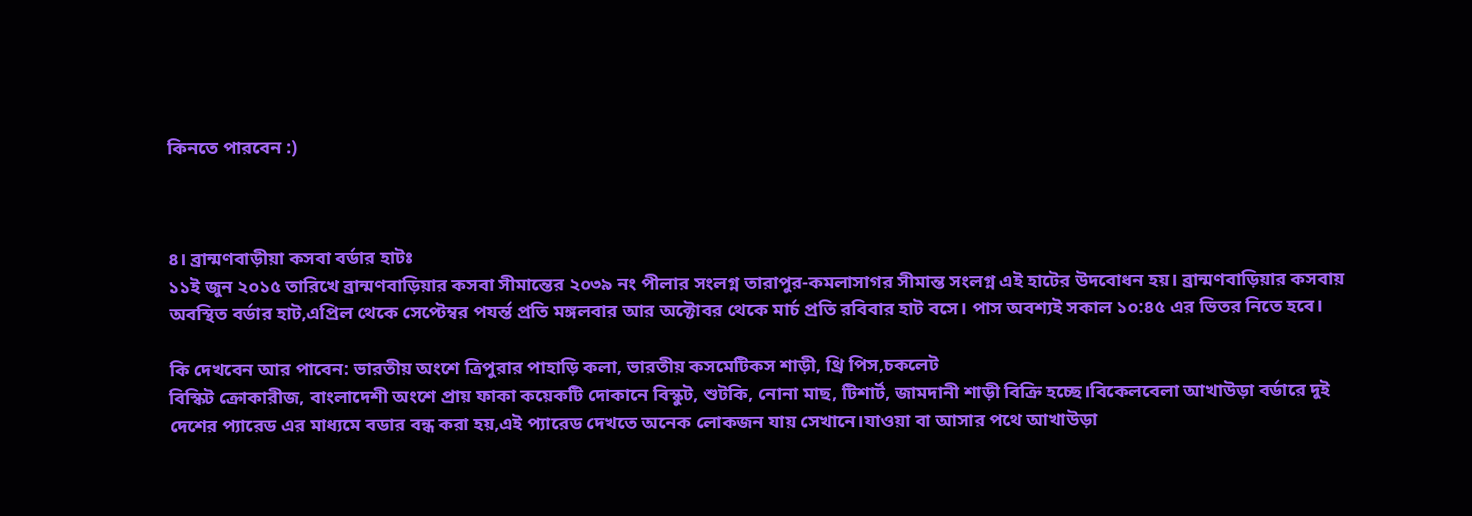কিনতে পারবেন :)



৪। ব্রান্মণবাড়ীয়া কসবা বর্ডার হাটঃ
১১ই জুন ২০১৫ তারিখে ব্রান্মণবাড়িয়ার কসবা সীমান্তের ২০৩৯ নং পীলার সংলগ্ন তারাপুর-কমলাসাগর সীমান্ত সংলগ্ন এই হাটের উদবোধন হয়। ব্রান্মণবাড়িয়ার কসবায় অবস্থিত বর্ডার হাট,এপ্রিল থেকে সেপ্টেম্বর পযর্ন্ত প্রতি মঙ্গলবার আর অক্টোবর থেকে মার্চ প্রতি রবিবার হাট বসে। পাস অবশ্যই সকাল ১০:৪৫ এর ভিতর নিতে হবে।

কি দেখবেন আর পাবেন: ভারতীয় অংশে ত্রিপুরার পাহাড়ি কলা, ভারতীয় কসমেটিকস শাড়ী, থ্রি পিস,চকলেট
বিস্কিট ক্রোকারীজ, বাংলাদেশী অংশে প্রায় ফাকা কয়েকটি দোকানে বিস্কুট, শুটকি, নোনা মাছ, টিশার্ট, জামদানী শাড়ী বিক্রি হচ্ছে।বিকেলবেলা আখাউড়া বর্ডারে দুই দেশের প্যারেড এর মাধ্যমে বডার বন্ধ করা হয়,এই প্যারেড দেখতে অনেক লোকজন যায় সেখানে।যাওয়া বা আসার পথে আখাউড়া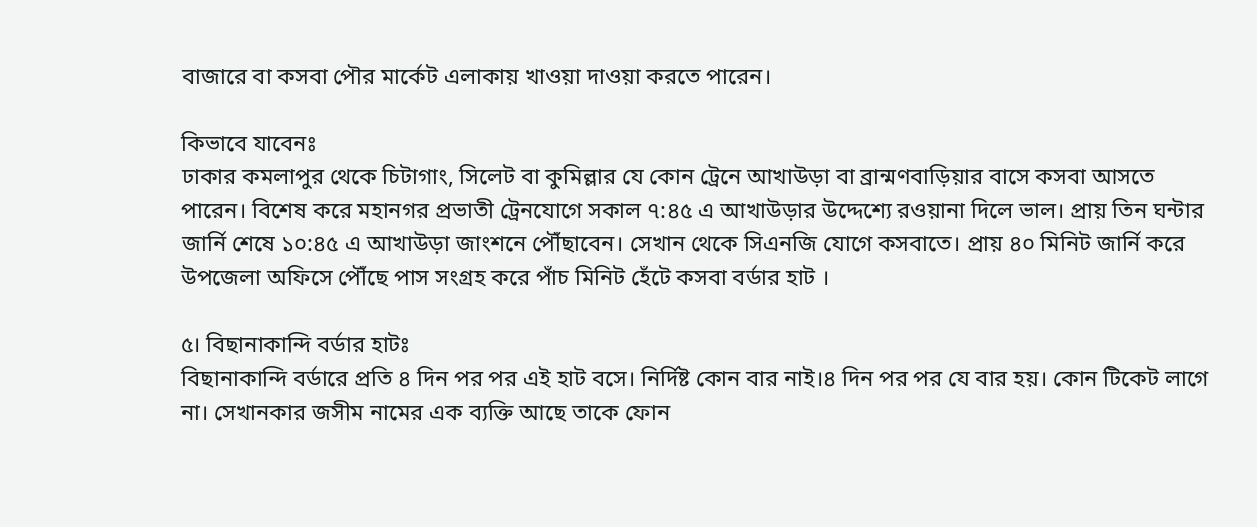বাজারে বা কসবা পৌর মার্কেট এলাকায় খাওয়া দাওয়া করতে পারেন।

কিভাবে যাবেনঃ
ঢাকার কমলাপুর থেকে চিটাগাং, সিলেট বা কুমিল্লার যে কোন ট্রেনে আখাউড়া বা ব্রান্মণবাড়িয়ার বাসে কসবা আসতে পারেন। বিশেষ করে মহানগর প্রভাতী ট্রেনযোগে সকাল ৭:৪৫ এ আখাউড়ার উদ্দেশ্যে রওয়ানা দিলে ভাল। প্রায় তিন ঘন্টার জার্নি শেষে ১০:৪৫ এ আখাউড়া জাংশনে পৌঁছাবেন। সেখান থেকে সিএনজি যোগে কসবাতে। প্রায় ৪০ মিনিট জার্নি করে উপজেলা অফিসে পৌঁছে পাস সংগ্রহ করে পাঁচ মিনিট হেঁটে কসবা বর্ডার হাট ।

৫। বিছানাকান্দি বর্ডার হাটঃ
বিছানাকান্দি বর্ডারে প্রতি ৪ দিন পর পর এই হাট বসে। নির্দিষ্ট কোন বার নাই।৪ দিন পর পর যে বার হয়। কোন টিকেট লাগে না। সেখানকার জসীম নামের এক ব্যক্তি আছে তাকে ফোন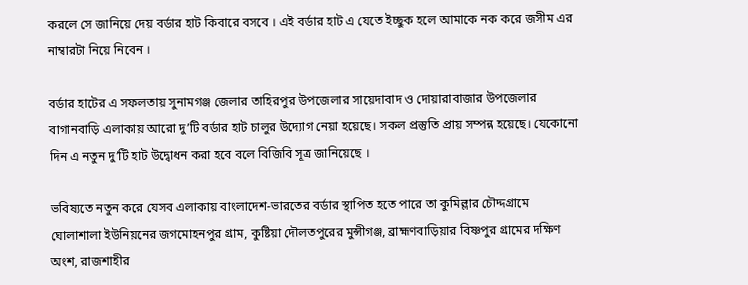করলে সে জানিয়ে দেয় বর্ডার হাট কিবারে বসবে । এই বর্ডার হাট এ যেতে ইচ্ছুক হলে আমাকে নক করে জসীম এর নাম্বারটা নিয়ে নিবেন ।

বর্ডার হাটের এ সফলতায় সুনামগঞ্জ জেলার তাহিরপুর উপজেলার সায়েদাবাদ ও দোয়ারাবাজার উপজেলার বাগানবাড়ি এলাকায় আরো দু’টি বর্ডার হাট চালুর উদ্যোগ নেয়া হয়েছে। সকল প্রস্তুতি প্রায় সম্পন্ন হয়েছে। যেকোনো দিন এ নতুন দু’টি হাট উদ্বোধন করা হবে বলে বিজিবি সূত্র জানিয়েছে ।

ভবিষ্যতে নতুন করে যেসব এলাকায় বাংলাদেশ-ভারতের বর্ডার স্থাপিত হতে পারে তা কুমিল্লার চৌদ্দগ্রামে ঘোলাশালা ইউনিয়নের জগমোহনপুর গ্রাম, কুষ্টিয়া দৌলতপুরের মুন্সীগঞ্জ, ব্রাহ্মণবাড়িয়ার বিষ্ণপুর গ্রামের দক্ষিণ অংশ, রাজশাহীর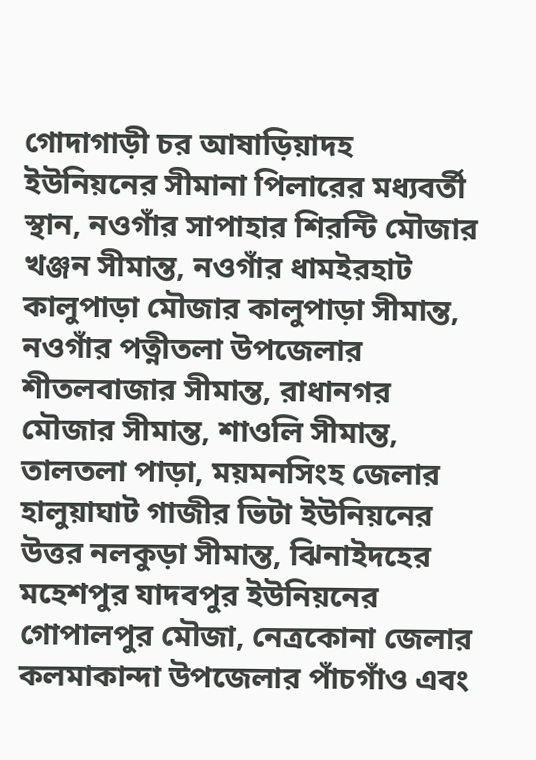গোদাগাড়ী চর আষাড়িয়াদহ ইউনিয়নের সীমানা পিলারের মধ্যবর্তী স্থান, নওগাঁর সাপাহার শিরন্টি মৌজার খঞ্জন সীমান্ত, নওগাঁর ধামইরহাট কালুপাড়া মৌজার কালুপাড়া সীমান্ত, নওগাঁর পত্নীতলা উপজেলার শীতলবাজার সীমান্ত, রাধানগর মৌজার সীমান্ত, শাওলি সীমান্ত, তালতলা পাড়া, ময়মনসিংহ জেলার হালুয়াঘাট গাজীর ভিটা ইউনিয়নের উত্তর নলকুড়া সীমান্ত, ঝিনাইদহের মহেশপুর যাদবপুর ইউনিয়নের গোপালপুর মৌজা, নেত্রকোনা জেলার কলমাকান্দা উপজেলার পাঁচগাঁও এবং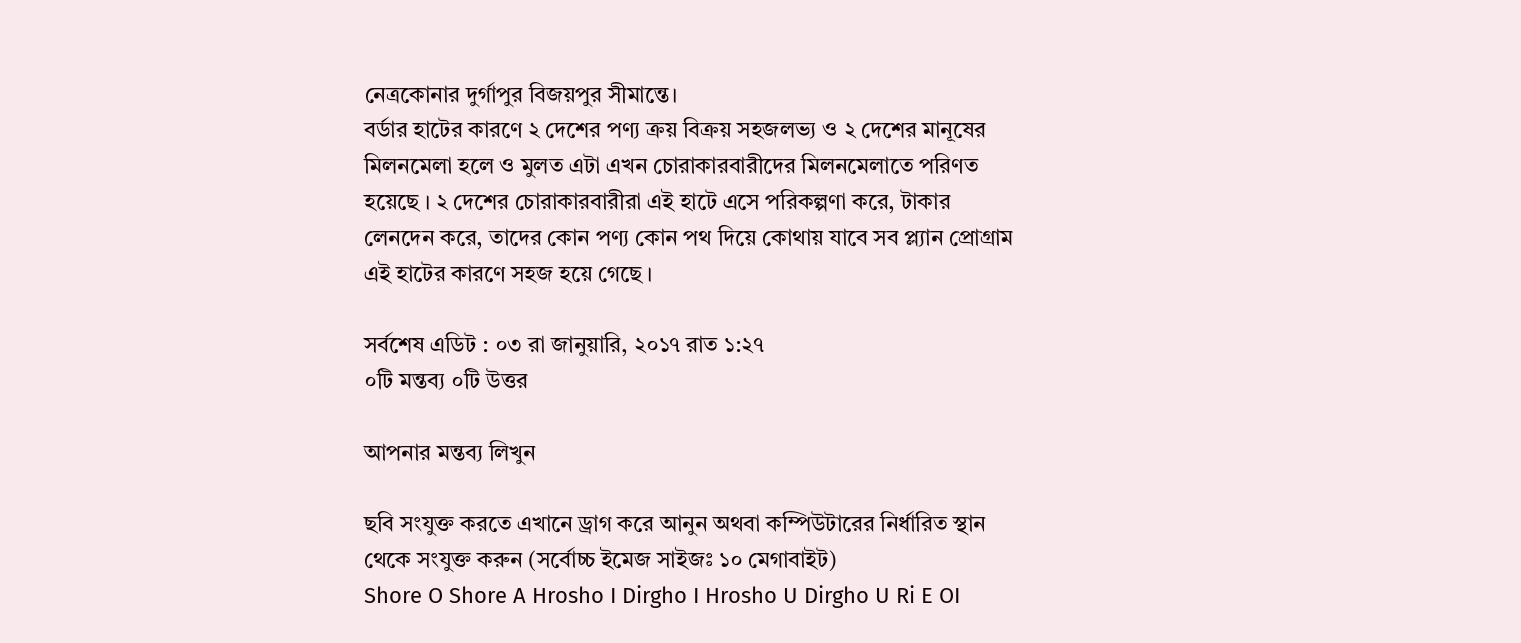নেত্রকোনার দুর্গাপুর বিজয়পুর সীমান্তে।
বর্ডার হাটের কারণে ২ দেশের পণ্য ক্রয় বিক্রয় সহজলভ্য ও ২ দেশের মানূষের মিলনমেলা হলে ও মুলত এটা এখন চোরাকারবারীদের মিলনমেলাতে পরিণত হয়েছে । ২ দেশের চোরাকারবারীরা এই হাটে এসে পরিকল্পণা করে, টাকার লেনদেন করে, তাদের কোন পণ্য কোন পথ দিয়ে কোথায় যাবে সব প্ল্যান প্রোগ্রাম এই হাটের কারণে সহজ হয়ে গেছে ।

সর্বশেষ এডিট : ০৩ রা জানুয়ারি, ২০১৭ রাত ১:২৭
০টি মন্তব্য ০টি উত্তর

আপনার মন্তব্য লিখুন

ছবি সংযুক্ত করতে এখানে ড্রাগ করে আনুন অথবা কম্পিউটারের নির্ধারিত স্থান থেকে সংযুক্ত করুন (সর্বোচ্চ ইমেজ সাইজঃ ১০ মেগাবাইট)
Shore O Shore A Hrosho I Dirgho I Hrosho U Dirgho U Ri E OI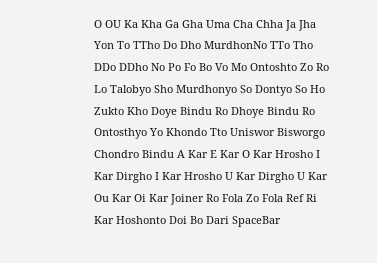O OU Ka Kha Ga Gha Uma Cha Chha Ja Jha Yon To TTho Do Dho MurdhonNo TTo Tho DDo DDho No Po Fo Bo Vo Mo Ontoshto Zo Ro Lo Talobyo Sho Murdhonyo So Dontyo So Ho Zukto Kho Doye Bindu Ro Dhoye Bindu Ro Ontosthyo Yo Khondo Tto Uniswor Bisworgo Chondro Bindu A Kar E Kar O Kar Hrosho I Kar Dirgho I Kar Hrosho U Kar Dirgho U Kar Ou Kar Oi Kar Joiner Ro Fola Zo Fola Ref Ri Kar Hoshonto Doi Bo Dari SpaceBar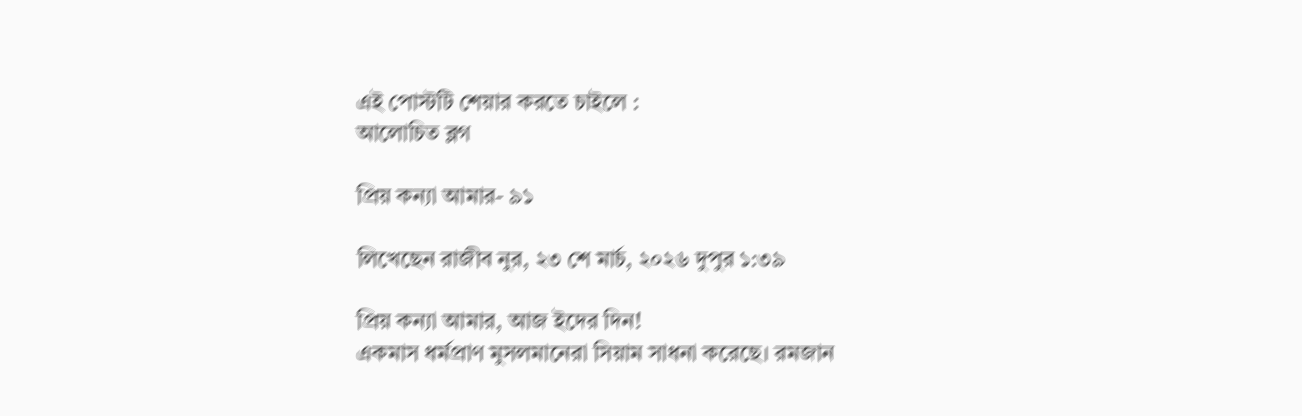এই পোস্টটি শেয়ার করতে চাইলে :
আলোচিত ব্লগ

প্রিয় কন্যা আমার- ৯১

লিখেছেন রাজীব নুর, ২৩ শে মার্চ, ২০২৬ দুপুর ১:৩৯

প্রিয় কন্যা আমার, আজ ইদের দিন!
একমাস ধর্মপ্রাণ মুসলমানেরা সিয়াম সাধনা করেছে। রমজান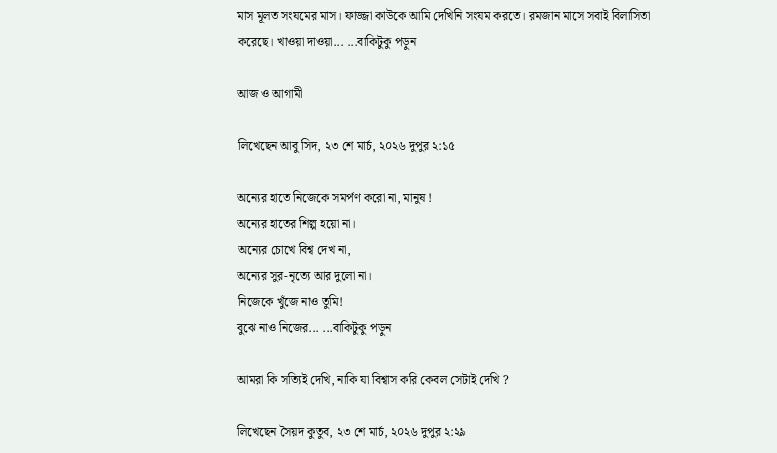মাস মূলত সংযমের মাস। ফাজ্জা কাউকে আমি দেখিনি সংযম করতে। রমজান মাসে সবাই বিলাসিতা করেছে। খাওয়া দাওয়া... ...বাকিটুকু পড়ুন

আজ ও আগামী

লিখেছেন আবু সিদ, ২৩ শে মার্চ, ২০২৬ দুপুর ২:১৫

অন্যের হাতে নিজেকে সমর্পণ করো না, মানুষ !
অন্যের হাতের শিল্প হয়ো না।
অন্যের চোখে বিশ্ব দেখ না,
অন্যের সুর-নৃত্যে আর দুলো না।
নিজেকে খুঁজে নাও তুমি!
বুঝে নাও নিজের... ...বাকিটুকু পড়ুন

আমরা কি সত্যিই দেখি, নাকি যা বিশ্বাস করি কেবল সেটাই দেখি ?

লিখেছেন সৈয়দ কুতুব, ২৩ শে মার্চ, ২০২৬ দুপুর ২:২৯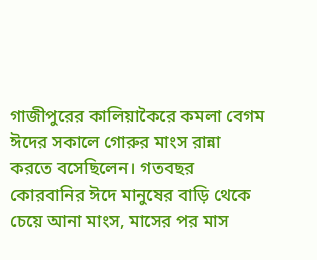গাজীপুরের কালিয়াকৈরে কমলা বেগম ঈদের সকালে গোরুর মাংস রান্না করতে বসেছিলেন। গতবছর কোরবানির ঈদে মানুষের বাড়ি থেকে চেয়ে আনা মাংস, মাসের পর মাস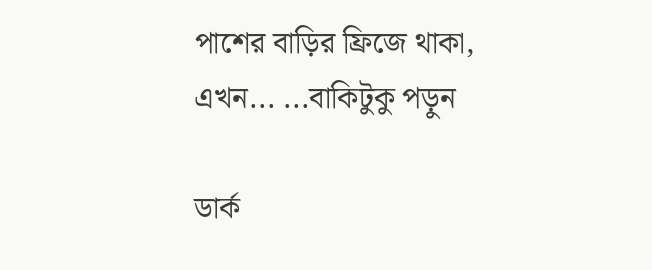পাশের বাড়ির ফ্রিজে থাকা, এখন... ...বাকিটুকু পড়ুন

ডার্ক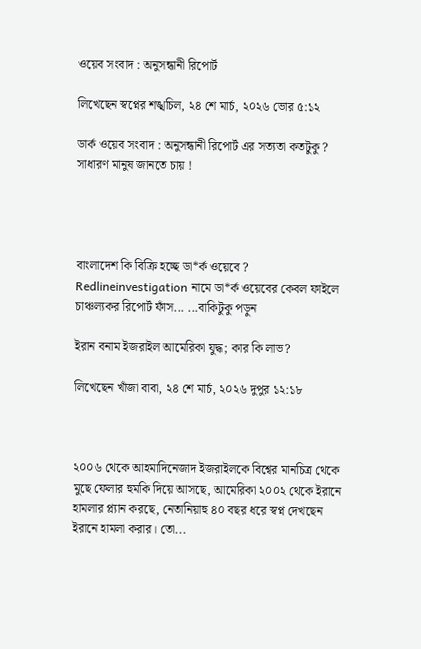ওয়েব সংবাদ : অনুসন্ধানী রিপোর্ট

লিখেছেন স্বপ্নের শঙ্খচিল, ২৪ শে মার্চ, ২০২৬ ভোর ৫:১২

ডার্ক ওয়েব সংবাদ : অনুসন্ধানী রিপোর্ট এর সত্যতা কতটুকু ?
সাধারণ মানুষ জানতে চায় !




বাংলাদেশ কি বিক্রি হচ্ছে ডা*র্ক ওয়েবে ?
Redlineinvestigation নামে ডা*র্ক ওয়েবের কেবল ফাইলে চাঞ্চল্যকর রিপোর্ট ফাঁস... ...বাকিটুকু পড়ুন

ইরান বনাম ইজরাইল আমেরিকা যুদ্ধ; কার কি লাভ?

লিখেছেন খাঁজা বাবা, ২৪ শে মার্চ, ২০২৬ দুপুর ১২:১৮



২০০৬ থেকে আহমাদিনেজাদ ইজরাইলকে বিশ্বের মানচিত্র থেকে মুছে ফেলার হুমকি দিয়ে আসছে, আমেরিকা ২০০২ থেকে ইরানে হামলার প্ল্যান করছে, নেতানিয়াহু ৪০ বছর ধরে স্বপ্ন দেখছেন ইরানে হামলা করার। তো...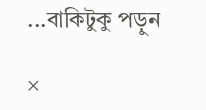...বাকিটুকু পড়ুন

×